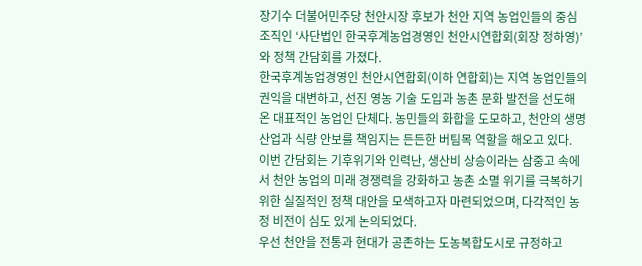장기수 더불어민주당 천안시장 후보가 천안 지역 농업인들의 중심 조직인 ‘사단법인 한국후계농업경영인 천안시연합회(회장 정하영)’와 정책 간담회를 가졌다.
한국후계농업경영인 천안시연합회(이하 연합회)는 지역 농업인들의 권익을 대변하고, 선진 영농 기술 도입과 농촌 문화 발전을 선도해 온 대표적인 농업인 단체다. 농민들의 화합을 도모하고, 천안의 생명산업과 식량 안보를 책임지는 든든한 버팀목 역할을 해오고 있다.
이번 간담회는 기후위기와 인력난, 생산비 상승이라는 삼중고 속에서 천안 농업의 미래 경쟁력을 강화하고 농촌 소멸 위기를 극복하기 위한 실질적인 정책 대안을 모색하고자 마련되었으며, 다각적인 농정 비전이 심도 있게 논의되었다.
우선 천안을 전통과 현대가 공존하는 도농복합도시로 규정하고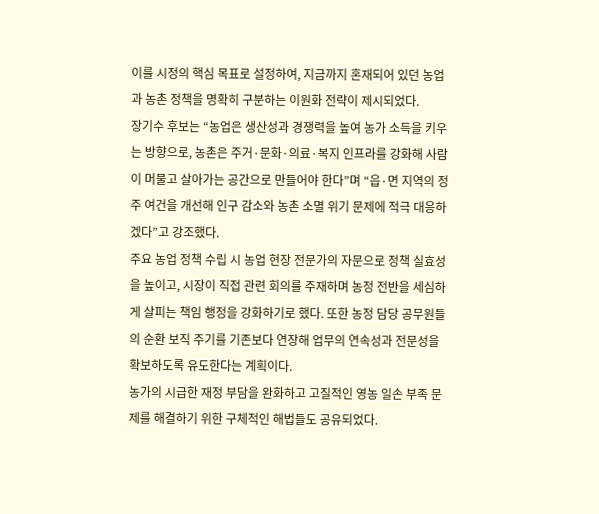이를 시정의 핵심 목표로 설정하여, 지금까지 혼재되어 있던 농업과 농촌 정책을 명확히 구분하는 이원화 전략이 제시되었다.
장기수 후보는 “농업은 생산성과 경쟁력을 높여 농가 소득을 키우는 방향으로, 농촌은 주거·문화·의료·복지 인프라를 강화해 사람이 머물고 살아가는 공간으로 만들어야 한다”며 “읍·면 지역의 정주 여건을 개선해 인구 감소와 농촌 소멸 위기 문제에 적극 대응하겠다”고 강조했다.
주요 농업 정책 수립 시 농업 현장 전문가의 자문으로 정책 실효성을 높이고, 시장이 직접 관련 회의를 주재하며 농정 전반을 세심하게 살피는 책임 행정을 강화하기로 했다. 또한 농정 담당 공무원들의 순환 보직 주기를 기존보다 연장해 업무의 연속성과 전문성을 확보하도록 유도한다는 계획이다.
농가의 시급한 재정 부담을 완화하고 고질적인 영농 일손 부족 문제를 해결하기 위한 구체적인 해법들도 공유되었다.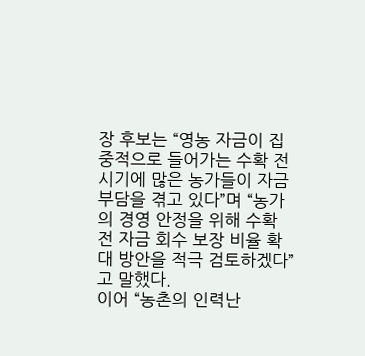장 후보는 “영농 자금이 집중적으로 들어가는 수확 전 시기에 많은 농가들이 자금 부담을 겪고 있다”며 “농가의 경영 안정을 위해 수확 전 자금 회수 보장 비율 확대 방안을 적극 검토하겠다”고 말했다.
이어 “농촌의 인력난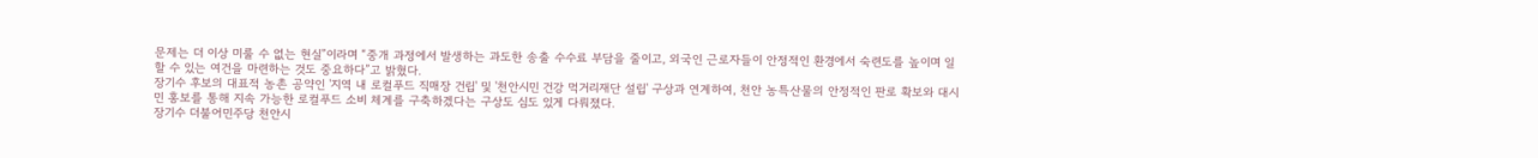문제는 더 이상 미룰 수 없는 현실”이라며 “중개 과정에서 발생하는 과도한 송출 수수료 부담을 줄이고, 외국인 근로자들이 안정적인 환경에서 숙련도를 높이며 일할 수 있는 여건을 마련하는 것도 중요하다”고 밝혔다.
장기수 후보의 대표적 농촌 공약인 '지역 내 로컬푸드 직매장 건립' 및 '천안시민 건강 먹거리재단 설립' 구상과 연계하여, 천안 농특산물의 안정적인 판로 확보와 대시민 홍보를 통해 지속 가능한 로컬푸드 소비 체계를 구축하겠다는 구상도 심도 있게 다뤄졌다.
장기수 더불어민주당 천안시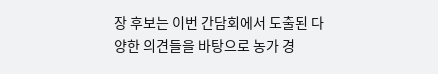장 후보는 이번 간담회에서 도출된 다양한 의견들을 바탕으로 농가 경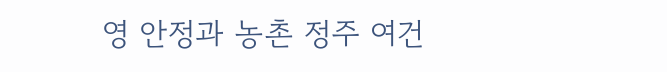영 안정과 농촌 정주 여건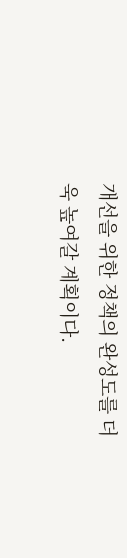개선을 위한 정책의 완성도를 더욱 높여갈 계획이다.